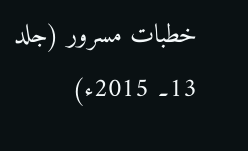خطبات مسرور (جلد 13۔ 2015ء)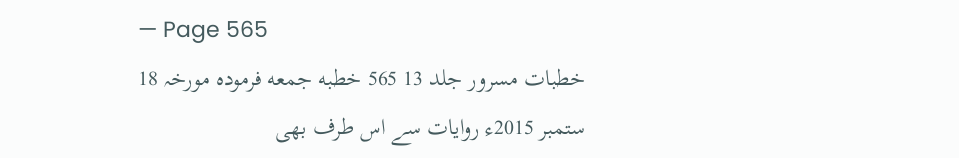— Page 565
خطبات مسرور جلد 13 565 خطبه جمعه فرمودہ مورخہ 18 ستمبر 2015ء روایات سے اس طرف بھی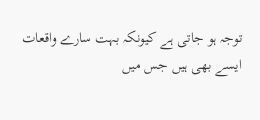توجہ ہو جاتی ہے کیونکہ بہت سارے واقعات ایسے بھی ہیں جس میں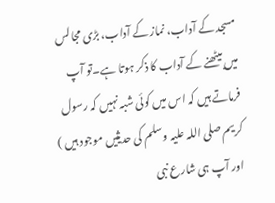مسجد کے آداب، نماز کے آداب، بڑی مجالس میں بیٹھنے کے آداب کا ذکر ہوتا ہے۔تو آپ فرماتے ہیں کہ اس میں کوئی شبہ نہیں کہ رسول کریم صلی اللہ علیہ وسلم کی حدیثیں موجود ہیں ) اور آپ ہی شارع نبی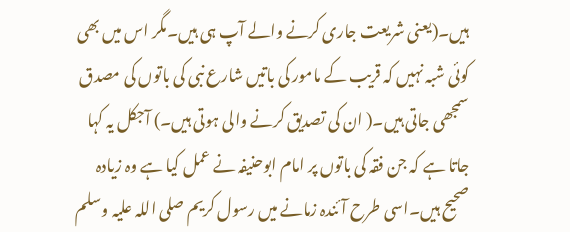ہیں۔(یعنی شریعت جاری کرنے والے آپ ہی ہیں۔مگر اس میں بھی کوئی شبہ نہیں کہ قریب کے مامور کی باتیں شارع نبی کی باتوں کی مصدق سمجھی جاتی ہیں۔( ان کی تصدیق کرنے والی ہوتی ہیں۔) آجکل یہ کہا جاتا ہے کہ جن فقہ کی باتوں پر امام ابوحنیفہ نے عمل کیا ہے وہ زیادہ صحیح ہیں۔اسی طرح آئندہ زمانے میں رسول کریم صلی اللہ علیہ وسلم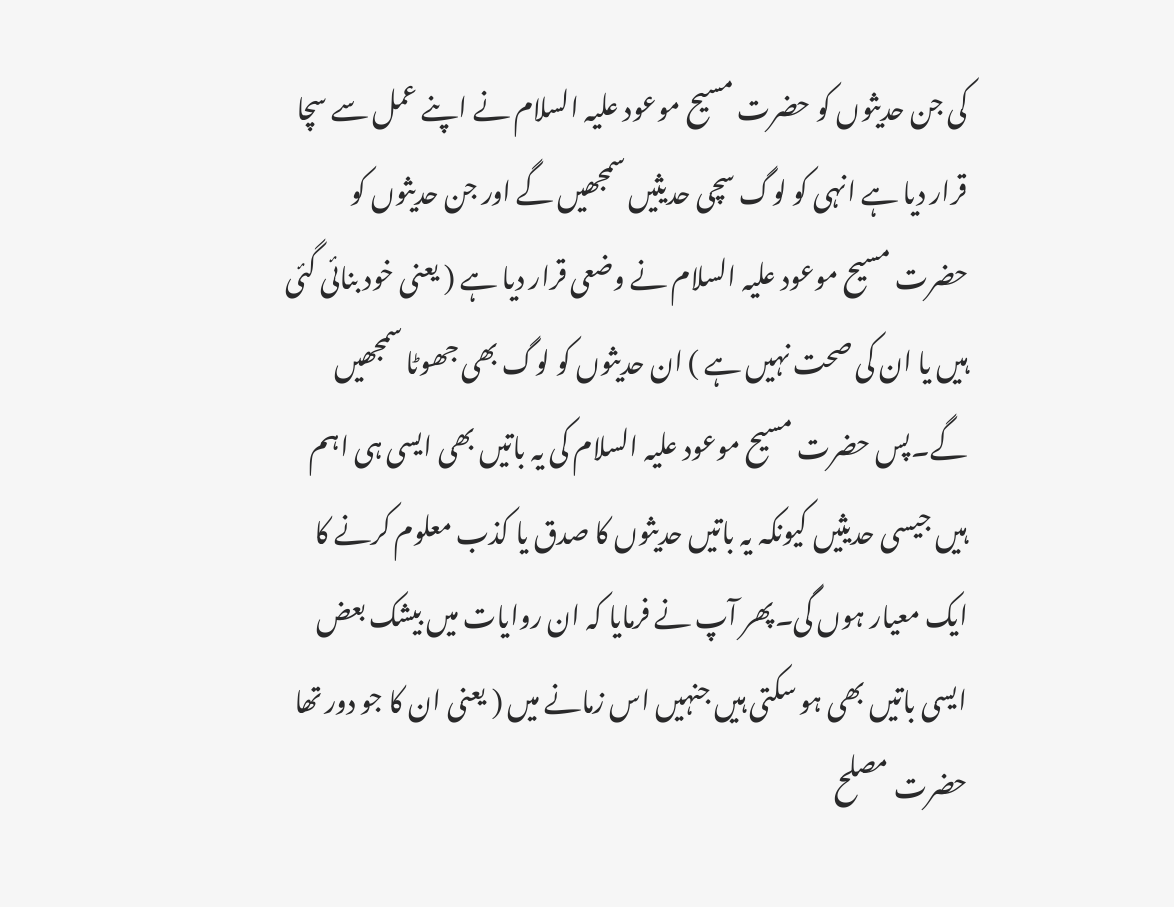کی جن حدیثوں کو حضرت مسیح موعود علیہ السلام نے اپنے عمل سے سچا قرار دیا ہے انہی کو لوگ سچی حدیثیں سمجھیں گے اور جن حدیثوں کو حضرت مسیح موعود علیہ السلام نے وضعی قرار دیا ہے ( یعنی خود بنائی گئی ہیں یا ان کی صحت نہیں ہے ) ان حدیثوں کو لوگ بھی جھوٹا سمجھیں گے۔پس حضرت مسیح موعود علیہ السلام کی یہ باتیں بھی ایسی ہی اہم ہیں جیسی حدیثیں کیونکہ یہ باتیں حدیثوں کا صدق یا کذب معلوم کرنے کا ایک معیار ہوں گی۔پھر آپ نے فرمایا کہ ان روایات میں بیشک بعض ایسی باتیں بھی ہو سکتی ہیں جنہیں اس زمانے میں ( یعنی ان کا جو دور تھا حضرت مصلح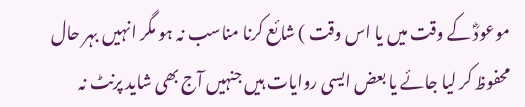موعودؓ کے وقت میں یا اس وقت ) شائع کرنا مناسب نہ ہو مگر انہیں بہر حال محفوظ کر لیا جائے یا بعض ایسی روایات ہیں جنہیں آج بھی شاید پرنٹ نہ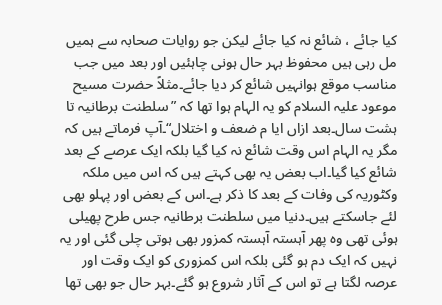کیا جائے ، شائع نہ کیا جائے لیکن جو روایات صحابہ سے ہمیں مل رہی ہیں محفوظ بہر حال ہونی چاہئیں اور بعد میں جب مناسب موقع ہوانہیں شائع کر دیا جائے۔مثلاً حضرت مسیح موعود علیہ السلام کو یہ الہام ہوا تھا کہ ”سلطنت برطانیہ تا ہشت سال۔بعد ازاں ایا م ضعف و اختلال“۔آپ فرماتے ہیں کہ مگر یہ الہام اس وقت شائع نہ کیا گیا بلکہ ایک عرصے کے بعد شائع کیا گیا۔اب بعض یہ بھی کہتے ہیں کہ اس میں ملکہ وکٹوریہ کی وفات کے بعد کا ذکر ہے۔اس کے بعض اور پہلو بھی لئے جاسکتے ہیں۔دنیا میں سلطنت برطانیہ جس طرح پھیلی ہوئی تھی وہ پھر آہستہ آہستہ کمزور بھی ہوتی چلی گئی اور یہ نہیں کہ ایک دم ہو گئی بلکہ اس کمزوری کو ایک وقت اور عرصہ لگتا ہے تو اس کے آثار شروع ہو گئے۔بہر حال جو بھی تھا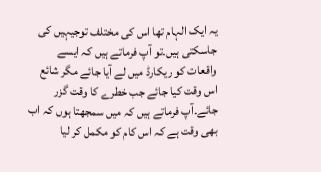یہ ایک الہام تھا اس کی مختلف توجیہیں کی جاسکتی ہیں۔تو آپ فرماتے ہیں کہ ایسے واقعات کو ریکارڈ میں لے آیا جائے مگر شائع اس وقت کیا جائے جب خطرے کا وقت گزر جائے۔آپ فرماتے ہیں کہ میں سمجھتا ہوں کہ اب بھی وقت ہے کہ اس کام کو مکمل کر لیا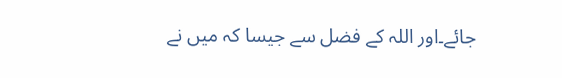جائے۔اور اللہ کے فضل سے جیسا کہ میں نے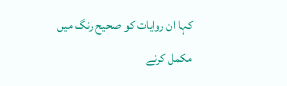کہا ان روایات کو صحیح رنگ میں مکمل کرنے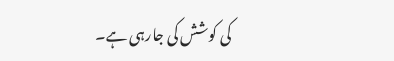کی کوشش کی جارہی ہے۔